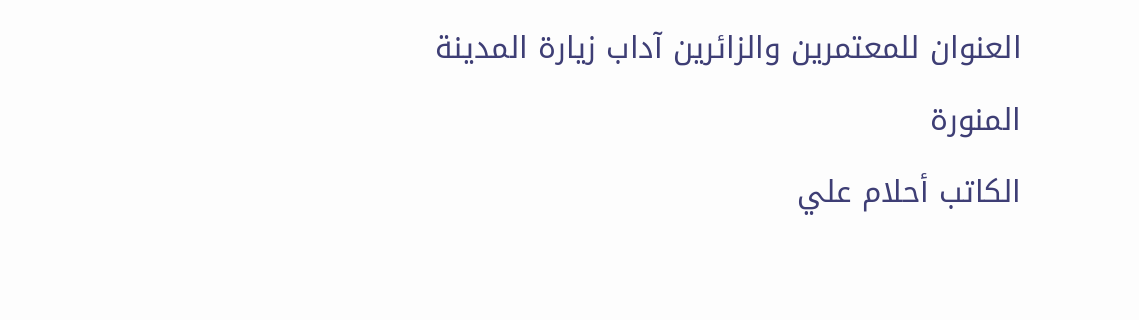العنوان للمعتمرين والزائرين آداب زيارة المدينة المنورة
الكاتب أحلام علي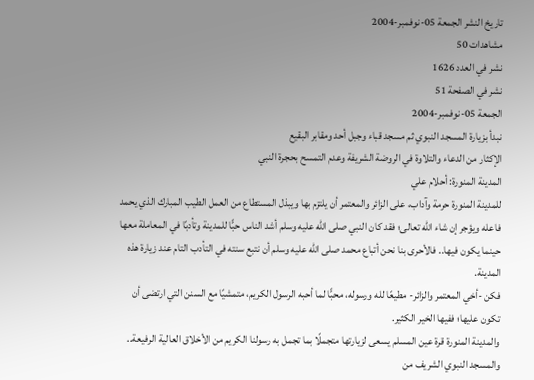تاريخ النشر الجمعة 05-نوفمبر-2004
مشاهدات 50
نشر في العدد 1626
نشر في الصفحة 51
الجمعة 05-نوفمبر-2004
نبدأ بزيارة المسجد النبوي ثم مسجد قباء وجبل أحد ومقابر البقيع
الإكثار من الدعاء والتلاوة في الروضة الشريفة وعدم التمسح بحجرة النبي
المدينة المنورة: أحلام علي
للمدينة المنورة حرمة وآداب، على الزائر والمعتمر أن يلتزم بها ويبذل المستطاع من العمل الطيب المبارك الذي يحمد فاعله ويؤجر إن شاء الله تعالى؛ فقد كان النبي صلى الله عليه وسلم أشد الناس حبًّا للمدينة وتأدبًا في المعاملة معها حينما يكون فيها.. فالأحرى بنا نحن أتباع محمد صلى الله عليه وسلم أن نتبع سنته في التأدب التام عند زيارة هذه المدينة.
فكن -أخي المعتمر والزائر- مطيعًا لله ورسوله، محبًّا لما أحبه الرسول الكريم، متمشيًا مع السنن التي ارتضى أن تكون عليها؛ ففيها الخير الكثير.
والمدينة المنورة قرة عين المسلم يسعى لزيارتها متجملًا بما تجمل به رسولنا الكريم من الأخلاق العالية الرفيعة..
والمسجد النبوي الشريف من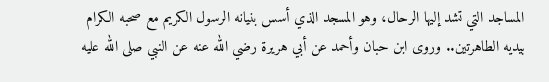المساجد التي تشد إليها الرحال، وهو المسجد الذي أسس بنيانه الرسول الكريم مع صحبه الكرام بيديه الطاهرتين.. وروى ابن حبان وأحمد عن أبي هريرة رضي الله عنه عن النبي صلى الله عليه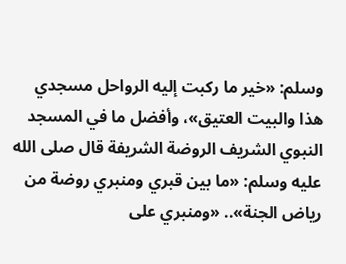وسلم: «خير ما ركبت إليه الرواحل مسجدي هذا والبيت العتيق»، وأفضل ما في المسجد النبوي الشريف الروضة الشريفة قال صلى الله عليه وسلم: «ما بين قبري ومنبري روضة من رياض الجنة».. «ومنبري على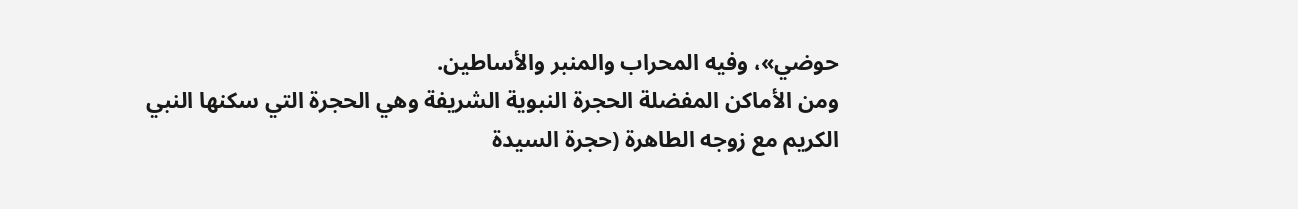حوضي»، وفيه المحراب والمنبر والأساطين.
ومن الأماكن المفضلة الحجرة النبوية الشريفة وهي الحجرة التي سكنها النبي الكريم مع زوجه الطاهرة (حجرة السيدة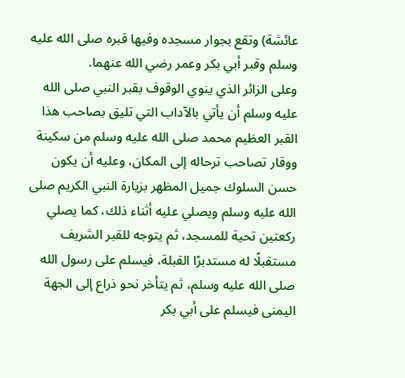عائشة) وتقع بجوار مسجده وفيها قبره صلى الله عليه وسلم وقبر أبي بكر وعمر رضي الله عنهما.
وعلى الزائر الذي ينوي الوقوف بقبر النبي صلى الله عليه وسلم أن يأتي بالآداب التي تليق بصاحب هذا القبر العظيم محمد صلى الله عليه وسلم من سكينة ووقار تصاحب ترحاله إلى المكان، وعليه أن يكون حسن السلوك جميل المظهر بزيارة النبي الكريم صلى الله عليه وسلم ويصلي عليه أثناء ذلك، كما يصلي ركعتين تحية للمسجد، ثم يتوجه للقبر الشريف مستقبلًا له مستدبرًا القبلة، فيسلم على رسول الله صلى الله عليه وسلم، ثم يتأخر نحو ذراع إلى الجهة اليمنى فيسلم على أبي بكر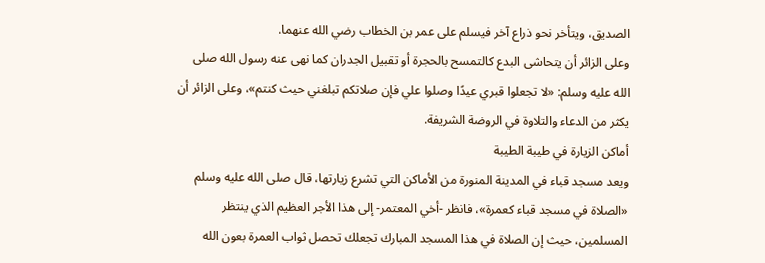الصديق، ويتأخر نحو ذراع آخر فيسلم على عمر بن الخطاب رضي الله عنهما.
وعلى الزائر أن يتحاشى البدع كالتمسح بالحجرة أو تقبيل الجدران كما نهى عنه رسول الله صلى الله عليه وسلم: «لا تجعلوا قبري عيدًا وصلوا علي فإن صلاتكم تبلغني حيث كنتم»، وعلى الزائر أن يكثر من الدعاء والتلاوة في الروضة الشريفة.
أماكن الزيارة في طيبة الطيبة
ويعد مسجد قباء في المدينة المنورة من الأماكن التي تشرع زيارتها، قال صلى الله عليه وسلم «الصلاة في مسجد قباء كعمرة»، فانظر -أخي المعتمر- إلى هذا الأجر العظيم الذي ينتظر المسلمين، حيث إن الصلاة في هذا المسجد المبارك تجعلك تحصل ثواب العمرة بعون الله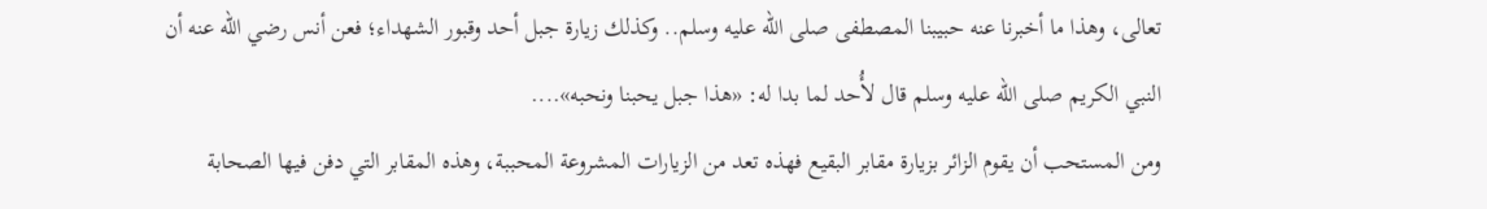تعالى، وهذا ما أخبرنا عنه حبيبنا المصطفى صلى الله عليه وسلم.. وكذلك زيارة جبل أحد وقبور الشهداء؛ فعن أنس رضي الله عنه أن النبي الكريم صلى الله عليه وسلم قال لأُحد لما بدا له: «هذا جبل يحبنا ونحبه»....
ومن المستحب أن يقوم الزائر بزيارة مقابر البقيع فهذه تعد من الزيارات المشروعة المحببة، وهذه المقابر التي دفن فيها الصحابة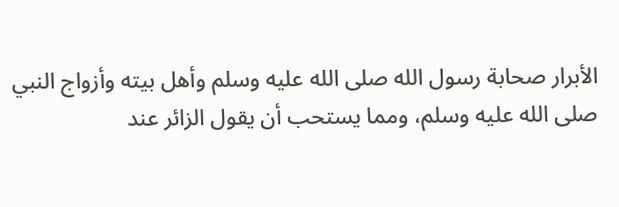الأبرار صحابة رسول الله صلى الله عليه وسلم وأهل بيته وأزواج النبي صلى الله عليه وسلم، ومما يستحب أن يقول الزائر عند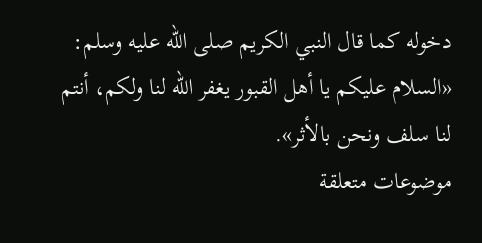دخوله كما قال النبي الكريم صلى الله عليه وسلم: «السلام عليكم يا أهل القبور يغفر الله لنا ولكم، أنتم لنا سلف ونحن بالأثر».
موضوعات متعلقة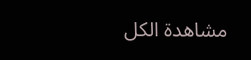مشاهدة الكل